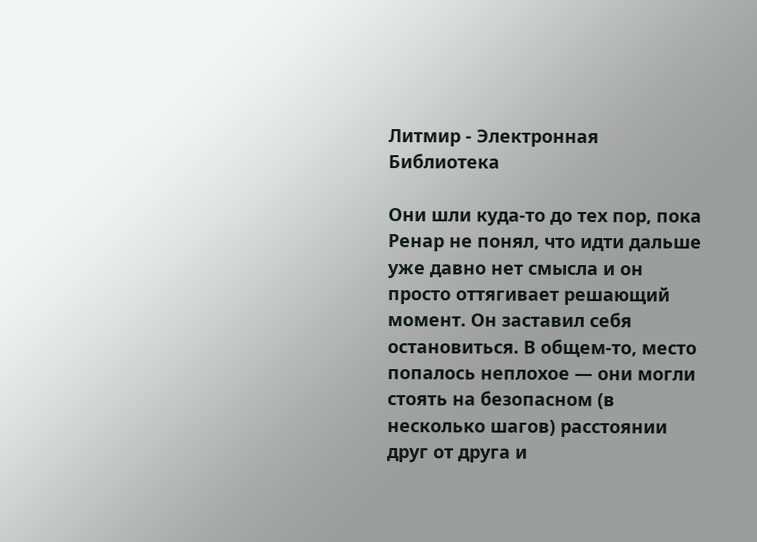Литмир - Электронная Библиотека

Они шли куда-то до тех пор, пока Ренар не понял, что идти дальше уже давно нет смысла и он просто оттягивает решающий момент. Он заставил себя остановиться. В общем-то, место попалось неплохое — они могли стоять на безопасном (в несколько шагов) расстоянии друг от друга и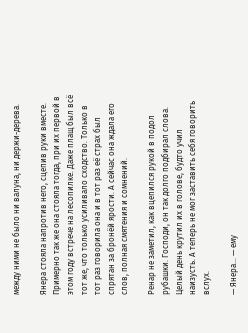между ними не было ни валуна, ни держи-дерева.

Янера стояла напротив него, сцепив руки вместе. Примерно так же она стояла тогда, при их первой в этом году встрече на лесопилке. Даже плащ был всё тот же, что только усиливало сходство. Только в тот раз говорила она и в тот раз её страх был спрятан за бронёй ярости. А сейчас она ждала его слов, полная смятения и сомнений.

Ренар не заметил, как вцепился рукой в подол рубашки. Господи, он так долго подбирал слова. Целый день крутил их в голове, будто учил наизусть. А теперь не мог заставить себя говорить вслух.

— Янера… — ему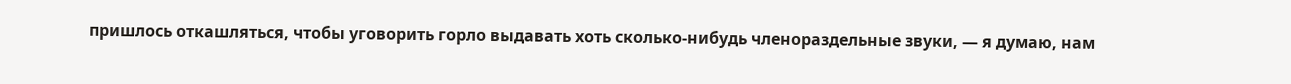пришлось откашляться, чтобы уговорить горло выдавать хоть сколько-нибудь членораздельные звуки, — я думаю, нам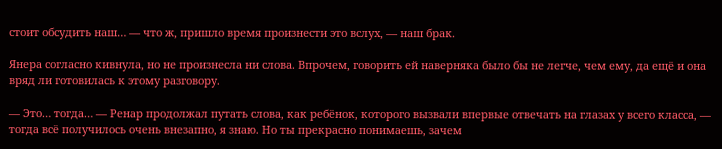стоит обсудить наш… — что ж, пришло время произнести это вслух, — наш брак.

Янера согласно кивнула, но не произнесла ни слова. Впрочем, говорить ей наверняка было бы не легче, чем ему, да ещё и она вряд ли готовилась к этому разговору.

— Это… тогда… — Ренар продолжал путать слова, как ребёнок, которого вызвали впервые отвечать на глазах у всего класса, — тогда всё получилось очень внезапно, я знаю. Но ты прекрасно понимаешь, зачем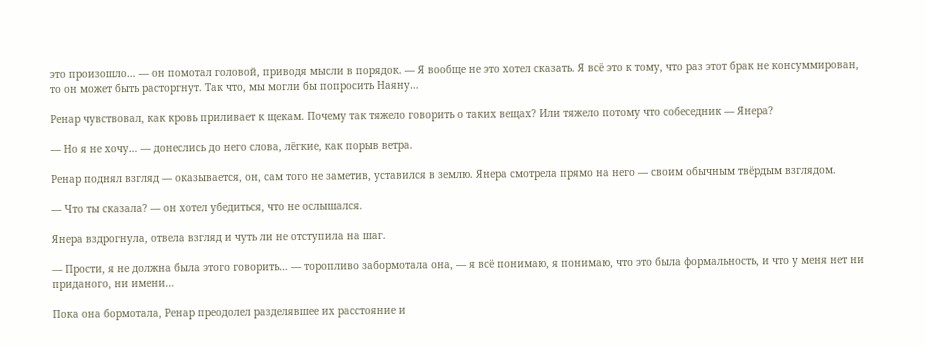это произошло… — он помотал головой, приводя мысли в порядок. — Я вообще не это хотел сказать. Я всё это к тому, что раз этот брак не консуммирован, то он может быть расторгнут. Так что, мы могли бы попросить Наяну…

Ренар чувствовал, как кровь приливает к щекам. Почему так тяжело говорить о таких вещах? Или тяжело потому что собеседник — Янера?

— Но я не хочу… — донеслись до него слова, лёгкие, как порыв ветра.

Ренар поднял взгляд — оказывается, он, сам того не заметив, уставился в землю. Янера смотрела прямо на него — своим обычным твёрдым взглядом.

— Что ты сказала? — он хотел убедиться, что не ослышался.

Янера вздрогнула, отвела взгляд и чуть ли не отступила на шаг.

— Прости, я не должна была этого говорить… — торопливо забормотала она, — я всё понимаю, я понимаю, что это была формальность, и что у меня нет ни приданого, ни имени…

Пока она бормотала, Ренар преодолел разделявшее их расстояние и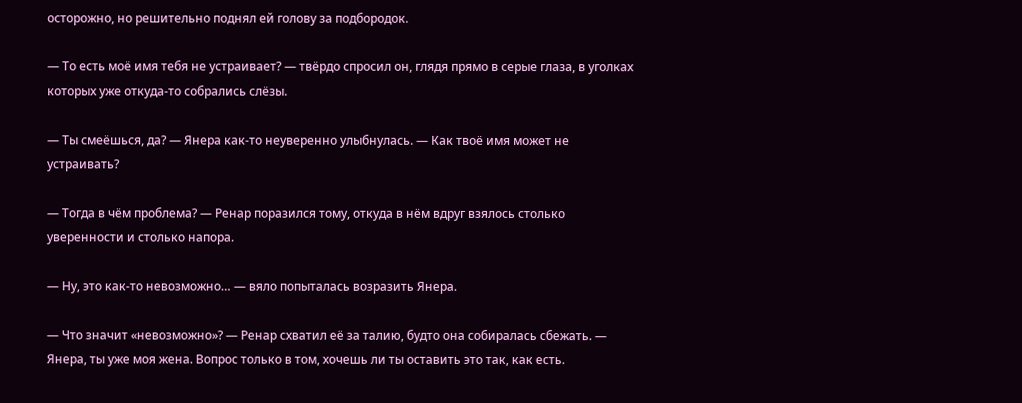осторожно, но решительно поднял ей голову за подбородок.

— То есть моё имя тебя не устраивает? — твёрдо спросил он, глядя прямо в серые глаза, в уголках которых уже откуда-то собрались слёзы.

— Ты смеёшься, да? — Янера как-то неуверенно улыбнулась. — Как твоё имя может не устраивать?

— Тогда в чём проблема? — Ренар поразился тому, откуда в нём вдруг взялось столько уверенности и столько напора.

— Ну, это как-то невозможно… — вяло попыталась возразить Янера.

— Что значит «невозможно»? — Ренар схватил её за талию, будто она собиралась сбежать. — Янера, ты уже моя жена. Вопрос только в том, хочешь ли ты оставить это так, как есть.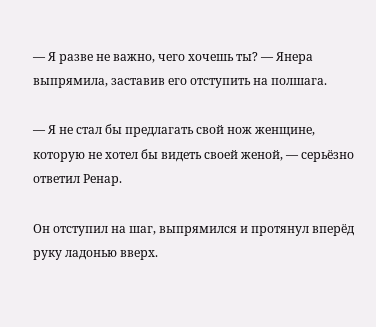— Я разве не важно, чего хочешь ты? — Янера выпрямила, заставив его отступить на полшага.

— Я не стал бы предлагать свой нож женщине, которую не хотел бы видеть своей женой, — серьёзно ответил Ренар.

Он отступил на шаг, выпрямился и протянул вперёд руку ладонью вверх.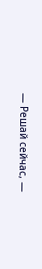— Решай сейчас, —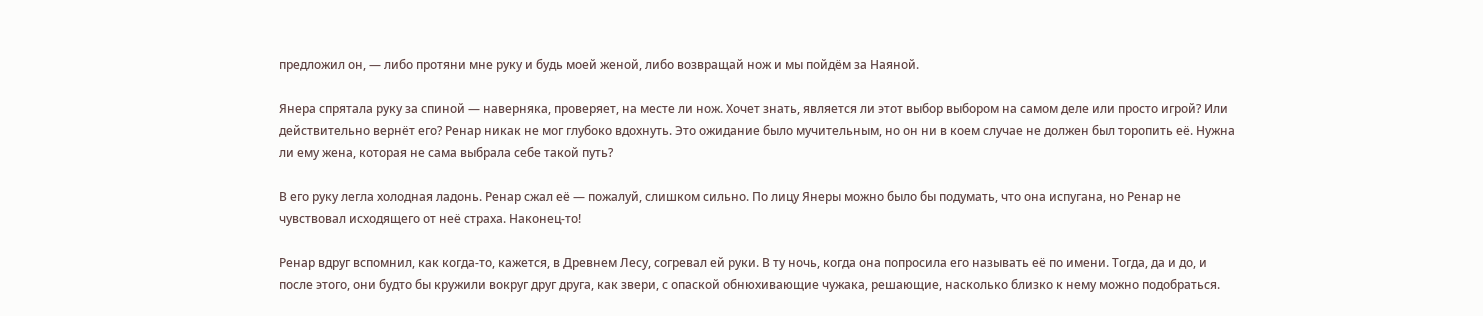предложил он, — либо протяни мне руку и будь моей женой, либо возвращай нож и мы пойдём за Наяной.

Янера спрятала руку за спиной — наверняка, проверяет, на месте ли нож. Хочет знать, является ли этот выбор выбором на самом деле или просто игрой? Или действительно вернёт его? Ренар никак не мог глубоко вдохнуть. Это ожидание было мучительным, но он ни в коем случае не должен был торопить её. Нужна ли ему жена, которая не сама выбрала себе такой путь?

В его руку легла холодная ладонь. Ренар сжал её — пожалуй, слишком сильно. По лицу Янеры можно было бы подумать, что она испугана, но Ренар не чувствовал исходящего от неё страха. Наконец-то!

Ренар вдруг вспомнил, как когда-то, кажется, в Древнем Лесу, согревал ей руки. В ту ночь, когда она попросила его называть её по имени. Тогда, да и до, и после этого, они будто бы кружили вокруг друг друга, как звери, с опаской обнюхивающие чужака, решающие, насколько близко к нему можно подобраться.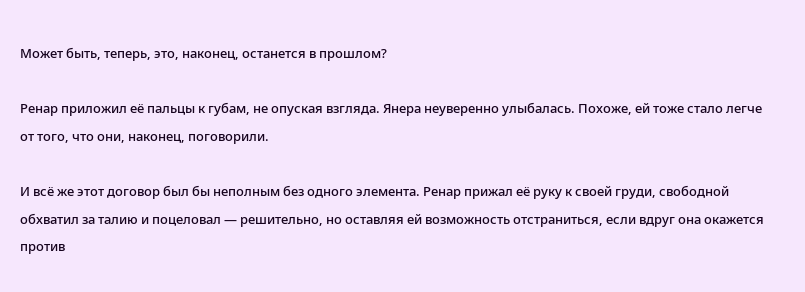Может быть, теперь, это, наконец, останется в прошлом?

Ренар приложил её пальцы к губам, не опуская взгляда. Янера неуверенно улыбалась. Похоже, ей тоже стало легче от того, что они, наконец, поговорили.

И всё же этот договор был бы неполным без одного элемента. Ренар прижал её руку к своей груди, свободной обхватил за талию и поцеловал — решительно, но оставляя ей возможность отстраниться, если вдруг она окажется против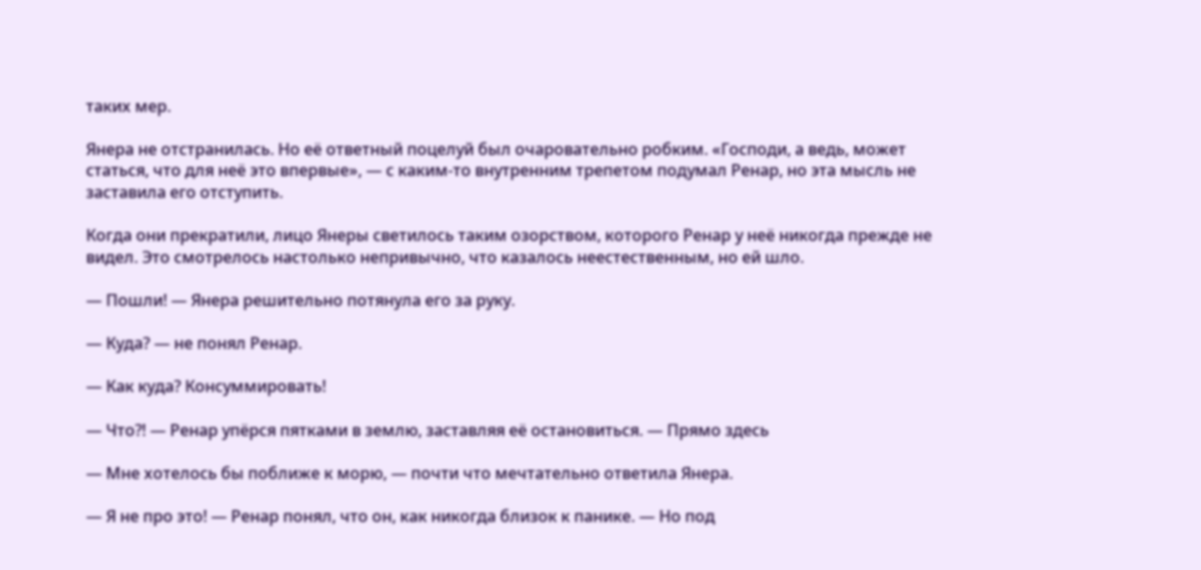таких мер.

Янера не отстранилась. Но её ответный поцелуй был очаровательно робким. «Господи, а ведь, может статься, что для неё это впервые», — с каким-то внутренним трепетом подумал Ренар, но эта мысль не заставила его отступить.

Когда они прекратили, лицо Янеры светилось таким озорством, которого Ренар у неё никогда прежде не видел. Это смотрелось настолько непривычно, что казалось неестественным, но ей шло.

— Пошли! — Янера решительно потянула его за руку.

— Куда? — не понял Ренар.

— Как куда? Консуммировать!

— Что⁈ — Ренар упёрся пятками в землю, заставляя её остановиться. — Прямо здесь

— Мне хотелось бы поближе к морю, — почти что мечтательно ответила Янера.

— Я не про это! — Ренар понял, что он, как никогда близок к панике. — Но под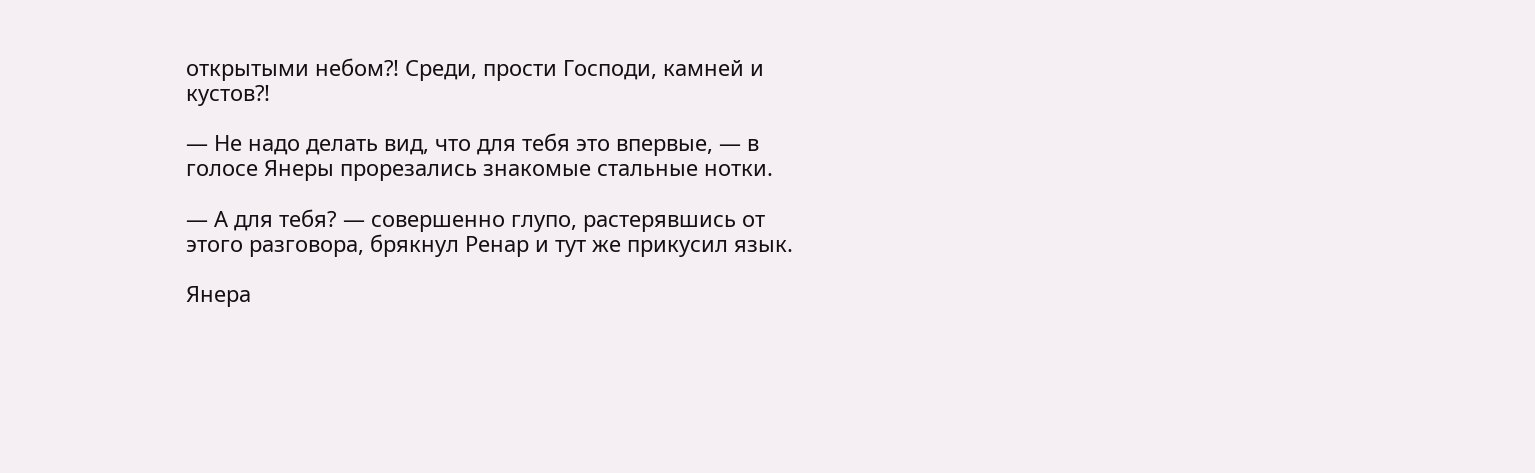открытыми небом⁈ Среди, прости Господи, камней и кустов⁈

— Не надо делать вид, что для тебя это впервые, — в голосе Янеры прорезались знакомые стальные нотки.

— А для тебя? — совершенно глупо, растерявшись от этого разговора, брякнул Ренар и тут же прикусил язык.

Янера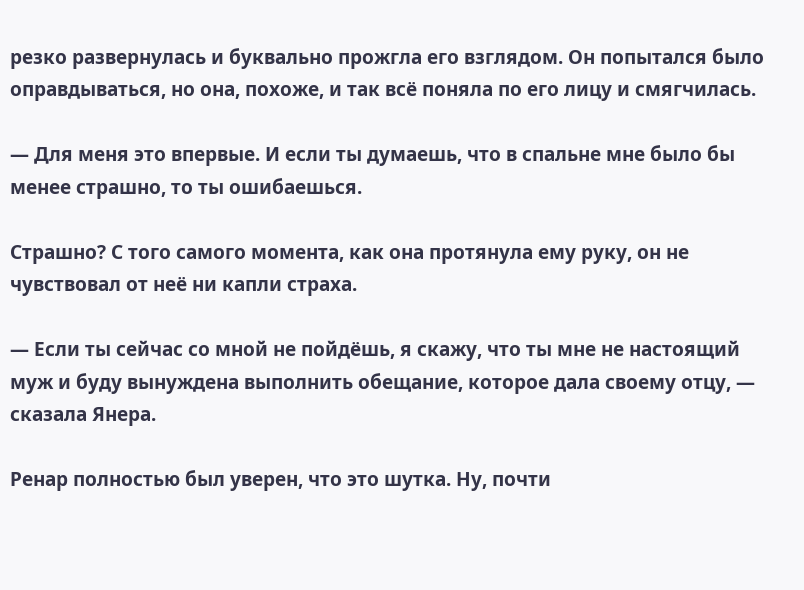резко развернулась и буквально прожгла его взглядом. Он попытался было оправдываться, но она, похоже, и так всё поняла по его лицу и смягчилась.

— Для меня это впервые. И если ты думаешь, что в спальне мне было бы менее страшно, то ты ошибаешься.

Страшно? С того самого момента, как она протянула ему руку, он не чувствовал от неё ни капли страха.

— Если ты сейчас со мной не пойдёшь, я скажу, что ты мне не настоящий муж и буду вынуждена выполнить обещание, которое дала своему отцу, — сказала Янера.

Ренар полностью был уверен, что это шутка. Ну, почти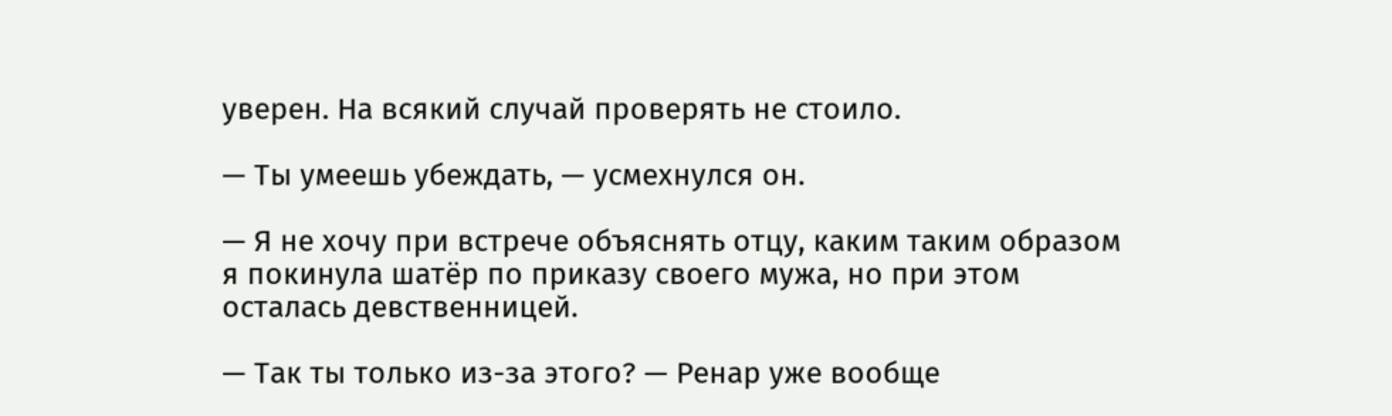уверен. На всякий случай проверять не стоило.

— Ты умеешь убеждать, — усмехнулся он.

— Я не хочу при встрече объяснять отцу, каким таким образом я покинула шатёр по приказу своего мужа, но при этом осталась девственницей.

— Так ты только из-за этого? — Ренар уже вообще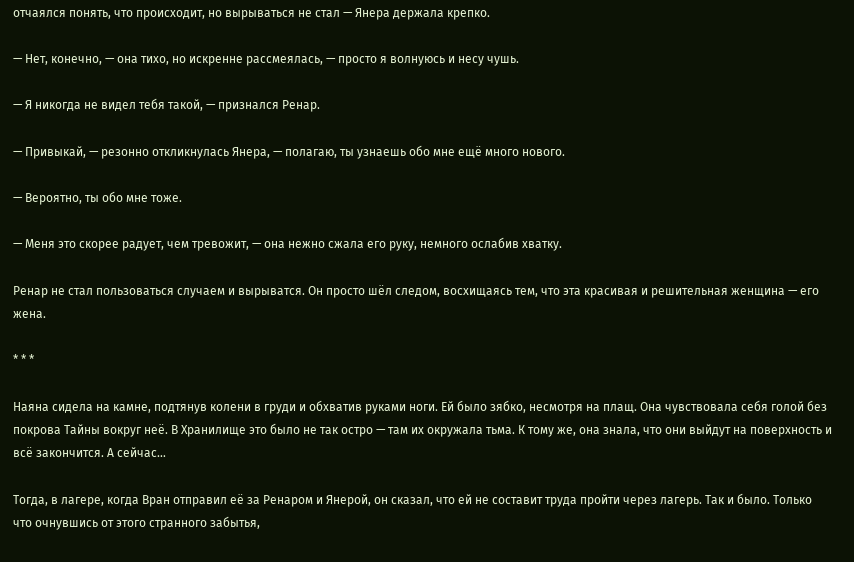отчаялся понять, что происходит, но вырываться не стал — Янера держала крепко.

— Нет, конечно, — она тихо, но искренне рассмеялась, — просто я волнуюсь и несу чушь.

— Я никогда не видел тебя такой, — признался Ренар.

— Привыкай, — резонно откликнулась Янера, — полагаю, ты узнаешь обо мне ещё много нового.

— Вероятно, ты обо мне тоже.

— Меня это скорее радует, чем тревожит, — она нежно сжала его руку, немного ослабив хватку.

Ренар не стал пользоваться случаем и вырыватся. Он просто шёл следом, восхищаясь тем, что эта красивая и решительная женщина — его жена.

* * *

Наяна сидела на камне, подтянув колени в груди и обхватив руками ноги. Ей было зябко, несмотря на плащ. Она чувствовала себя голой без покрова Тайны вокруг неё. В Хранилище это было не так остро — там их окружала тьма. К тому же, она знала, что они выйдут на поверхность и всё закончится. А сейчас…

Тогда, в лагере, когда Вран отправил её за Ренаром и Янерой, он сказал, что ей не составит труда пройти через лагерь. Так и было. Только что очнувшись от этого странного забытья,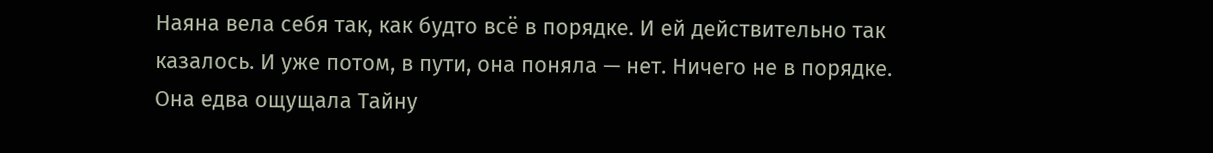Наяна вела себя так, как будто всё в порядке. И ей действительно так казалось. И уже потом, в пути, она поняла — нет. Ничего не в порядке. Она едва ощущала Тайну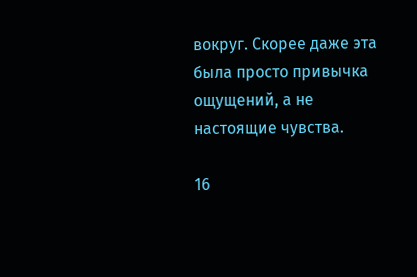вокруг. Скорее даже эта была просто привычка ощущений, а не настоящие чувства.

16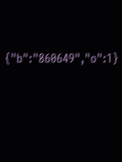{"b":"860649","o":1}